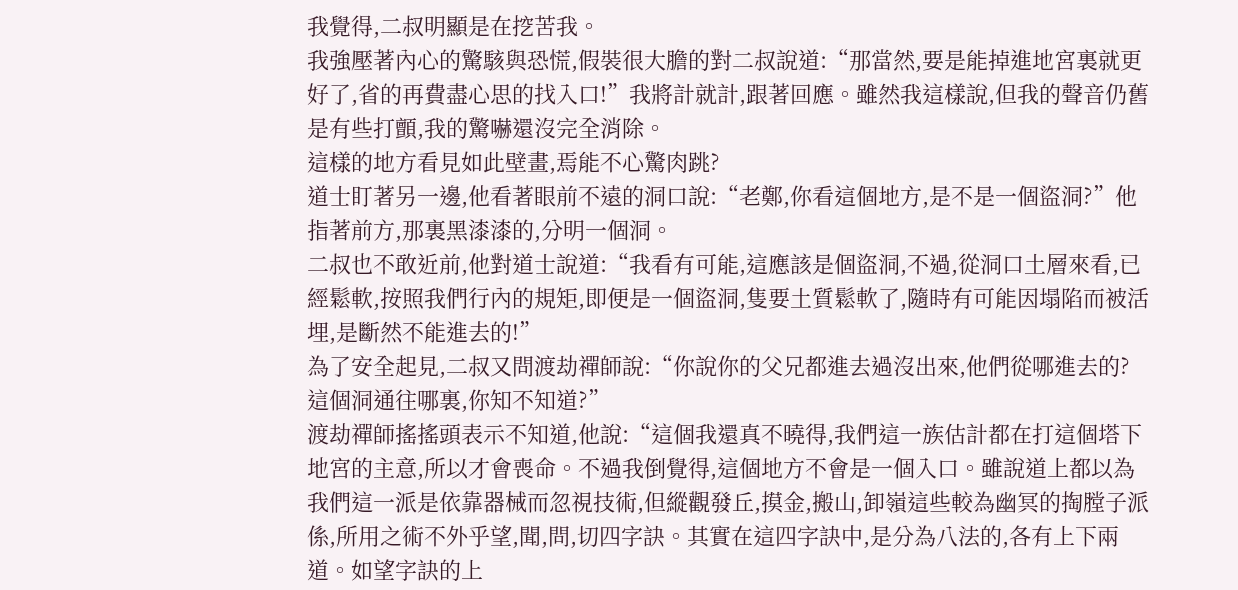我覺得,二叔明顯是在挖苦我。
我強壓著內心的驚駭與恐慌,假裝很大膽的對二叔說道:“那當然,要是能掉進地宮裏就更好了,省的再費盡心思的找入口!”我將計就計,跟著回應。雖然我這樣說,但我的聲音仍舊是有些打顫,我的驚嚇還沒完全消除。
這樣的地方看見如此壁畫,焉能不心驚肉跳?
道士盯著另一邊,他看著眼前不遠的洞口說:“老鄭,你看這個地方,是不是一個盜洞?”他指著前方,那裏黑漆漆的,分明一個洞。
二叔也不敢近前,他對道士說道:“我看有可能,這應該是個盜洞,不過,從洞口土層來看,已經鬆軟,按照我們行內的規矩,即便是一個盜洞,隻要土質鬆軟了,隨時有可能因塌陷而被活埋,是斷然不能進去的!”
為了安全起見,二叔又問渡劫禪師說:“你說你的父兄都進去過沒出來,他們從哪進去的?這個洞通往哪裏,你知不知道?”
渡劫禪師搖搖頭表示不知道,他說:“這個我還真不曉得,我們這一族估計都在打這個塔下地宮的主意,所以才會喪命。不過我倒覺得,這個地方不會是一個入口。雖說道上都以為我們這一派是依靠器械而忽視技術,但縱觀發丘,摸金,搬山,卸嶺這些較為幽冥的掏膛子派係,所用之術不外乎望,聞,問,切四字訣。其實在這四字訣中,是分為八法的,各有上下兩道。如望字訣的上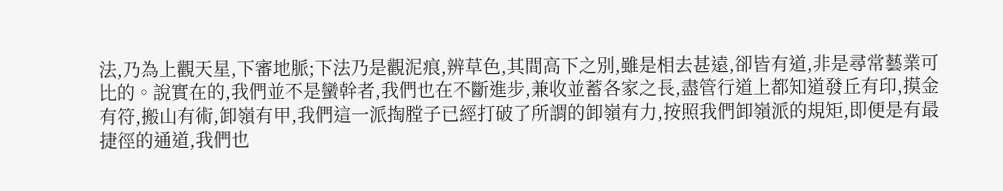法,乃為上觀天星,下審地脈;下法乃是觀泥痕,辨草色,其間高下之別,雖是相去甚遠,卻皆有道,非是尋常藝業可比的。說實在的,我們並不是蠻幹者,我們也在不斷進步,兼收並蓄各家之長,盡管行道上都知道發丘有印,摸金有符,搬山有術,卸嶺有甲,我們這一派掏膛子已經打破了所謂的卸嶺有力,按照我們卸嶺派的規矩,即便是有最捷徑的通道,我們也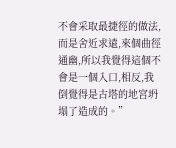不會采取最捷徑的做法,而是舍近求遠,來個曲徑通幽,所以我覺得這個不會是一個入口,相反,我倒覺得是古塔的地宮坍塌了造成的。”